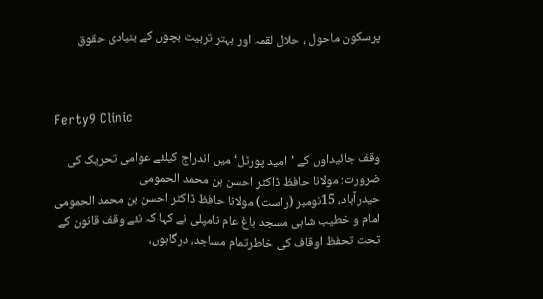پرسکون ماحول ، حلال لقمہ اور بہتر تربیت بچوں کے بنیادی حقوق



Ferty9 Clinic

وقف جائیداوں کے ’امید پورٹل‘ میں اندراج کیلئے عوامی تحریک کی ضرورت: مولانا حافظ ڈاکٹر احسن بن محمد الحمومی
حیدرآباد، 15نومبر (راست) مولانا حافظ ڈاکٹر احسن بن محمد الحمومی امام و خطیب شاہی مسجد باغ عام نامپلی نے کہا کہ نئے وقف قانون کے تحت تحفظ اوقاف کی خاطرتمام مساجد، درگاہوں،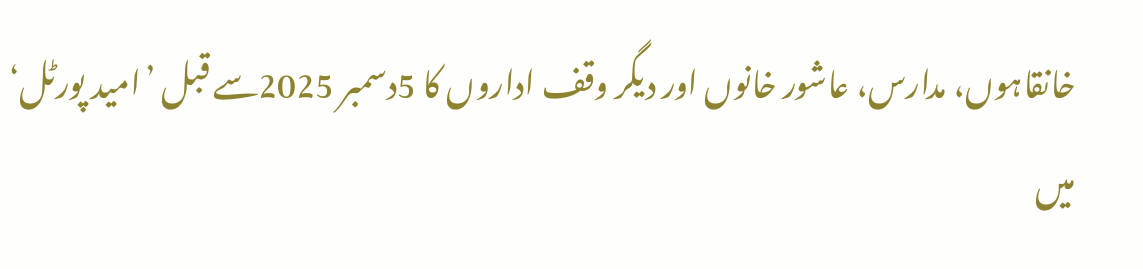خانقاہوں، مدارس، عاشور خانوں اور دیگر وقف اداروں کا 5دسمبر 2025سے قبل ’امید پورٹل‘ میں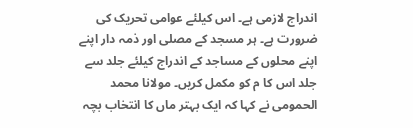اندراج لازمی ہے۔ اس کیلئے عوامی تحریک کی ضرورت ہے۔ ہر مسجد کے مصلی اور ذمہ دار اپنے اپنے محلوں کے مساجد کے اندراج کیلئے جلد سے جلد اس کا م کو مکمل کریں۔ مولانا محمد الحمومی نے کہا کہ ایک بہتر ماں کا انتخاب بچہ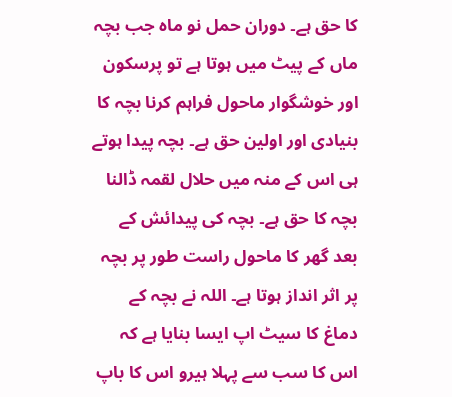کا حق ہے۔ دوران حمل نو ماہ جب بچہ ماں کے پیٹ میں ہوتا ہے تو پرسکون اور خوشگوار ماحول فراہم کرنا بچہ کا بنیادی اور اولین حق ہے۔ بچہ پیدا ہوتے ہی اس کے منہ میں حلال لقمہ ڈالنا بچہ کا حق ہے۔ بچہ کی پیدائش کے بعد گھر کا ماحول راست طور پر بچہ پر اثر انداز ہوتا ہے۔ اللہ نے بچہ کے دماغ کا سیٹ اپ ایسا بنایا ہے کہ اس کا سب سے پہلا ہیرو اس کا باپ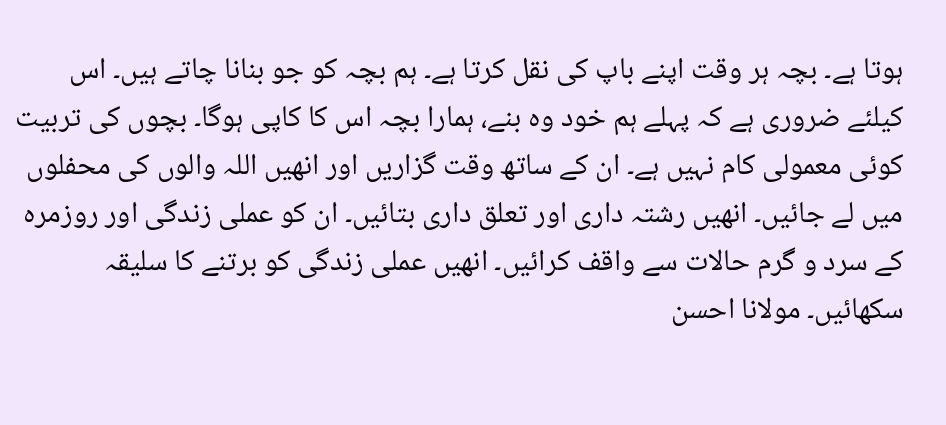ہوتا ہے۔ بچہ ہر وقت اپنے باپ کی نقل کرتا ہے۔ ہم بچہ کو جو بنانا چاتے ہیں۔ اس کیلئے ضروری ہے کہ پہلے ہم خود وہ بنے، ہمارا بچہ اس کا کاپی ہوگا۔ بچوں کی تربیت کوئی معمولی کام نہیں ہے۔ ان کے ساتھ وقت گزاریں اور انھیں اللہ والوں کی محفلوں میں لے جائیں۔ انھیں رشتہ داری اور تعلق داری بتائیں۔ ان کو عملی زندگی اور روزمرہ کے سرد و گرم حالات سے واقف کرائیں۔ انھیں عملی زندگی کو برتنے کا سلیقہ سکھائیں۔ مولانا احسن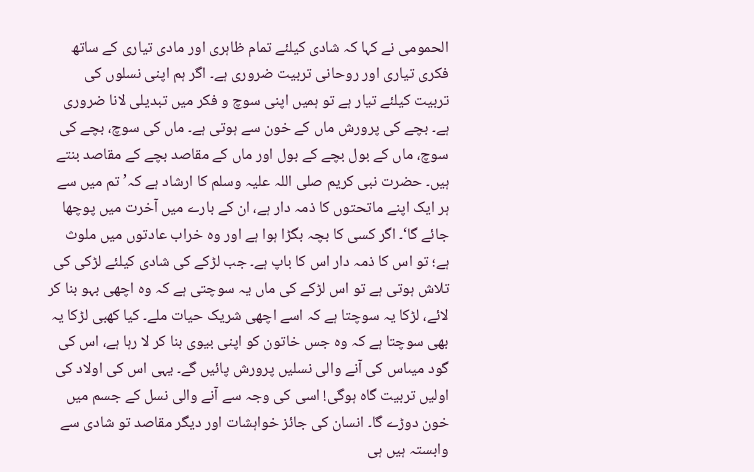الحمومی نے کہا کہ شادی کیلئے تمام ظاہری اور مادی تیاری کے ساتھ فکری تیاری اور روحانی تربیت ضروری ہے۔ اگر ہم اپنی نسلوں کی تربیت کیلئے تیار ہے تو ہمیں اپنی سوچ و فکر میں تبدیلی لانا ضروری ہے۔ بچے کی پرورش ماں کے خون سے ہوتی ہے۔ ماں کی سوچ، بچے کی سوچ، ماں کے بول بچے کے بول اور ماں کے مقاصد بچے کے مقاصد بنتے ہیں۔ حضرت نبی کریم صلی اللہ علیہ وسلم کا ارشاد ہے کہ’ تم میں سے ہر ایک اپنے ماتحتوں کا ذمہ دار ہے، ان کے بارے میں آخرت میں پوچھا جائے گا‘۔ اگر کسی کا بچہ بگڑا ہوا ہے اور وہ خراب عادتوں میں ملوث ہے؛ تو اس کا ذمہ دار اس کا باپ ہے۔ جب لڑکے کی شادی کیلئے لڑکی کی تلاش ہوتی ہے تو اس لڑکے کی ماں یہ سوچتی ہے کہ وہ اچھی بہو بنا کر لائے، لڑکا یہ سوچتا ہے کہ اسے اچھی شریک حیات ملے۔ کیا کھبی لڑکا یہ بھی سوچتا ہے کہ وہ جس خاتون کو اپنی بیوی بنا کر لا رہا ہے، اس کی گود میںاس کی آنے والی نسلیں پرورش پائیں گے۔ یہی اس کی اولاد کی اولیں تربیت گاہ ہوگی! اسی کی وجہ سے آنے والی نسل کے جسم میں خون دوڑے گا۔ انسان کی جائز خواہشات اور دیگر مقاصد تو شادی سے وابستہ ہیں ہی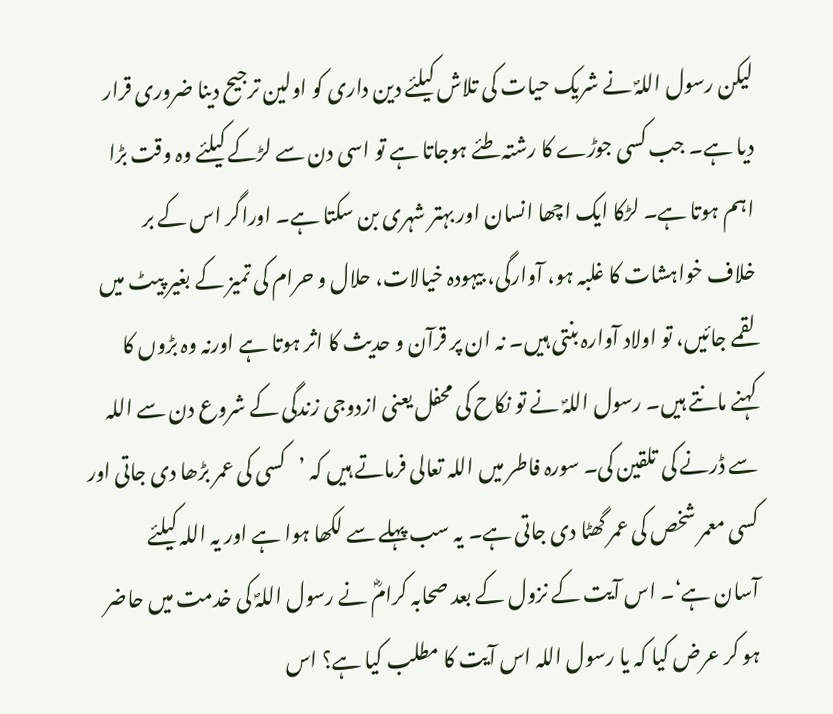لیکن رسول اللہؐ نے شریک حیات کی تلاش کیلئے دین داری کو اولین ترجیح دینا ضروری قرار دیا ہے۔ جب کسی جوڑے کا رشتہ طئے ہوجاتا ہے تو اسی دن سے لڑکے کیلئے وہ وقت بڑا اہم ہوتا ہے۔ لڑکا ایک اچھا انسان اور بہتر شہری بن سکتا ہے۔ اوراگر اس کے بر خلاف خواہشات کا غلبہ ہو، آوارگی، بیہودہ خیالات، حلال و حرام کی تمیز کے بغیر پیٹ میں لقمے جائیں، تو اولاد آوارہ بنتی ہیں۔ نہ ان پر قرآن و حدیث کا اثر ہوتا ہے اورنہ وہ بڑوں کا کہنے مانتے ہیں۔ رسول اللہؐ نے تو نکاح کی محفل یعنی ازدوجی زندگی کے شروع دن سے اللہ سے ڈرنے کی تلقین کی۔ سورہ فاطر میں اللہ تعالی فرماتے ہیں کہ ’کسی کی عمر بڑھا دی جاتی اور کسی معمر شخص کی عمر گھٹا دی جاتی ہے۔ یہ سب پہلے سے لکھا ہوا ہے اور یہ اللہ کیلئے آسان ہے‘۔ اس آیت کے نزول کے بعد صحابہ کرامؓ نے رسول اللہؐ کی خدمت میں حاضر ہو کر عرض کیا کہ یا رسول اللہ اس آیت کا مطلب کیا ہے؟ اس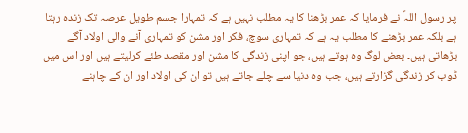پر رسول اللہؐ نے فرمایا کہ عمر بڑھنا کا یہ مطلب نہیں ہے کہ تمہارا جسم طویل عرصہ تک زندہ رہتا ہے بلکہ عمر بڑھنے کا مطلب یہ ہے کہ تمہاری سوچ، فکر اور مشن کو تمہاری آنے والی اولاد آگے بڑھاتی ہیں۔ بعض لوگ وہ ہوتے ہیں، جو اپنی زندگی کا مشن اور مقصد طئے کرلیتے ہیں اور اس میں ڈوب کر زندگی گزارتے ہیں، جب وہ دنیا سے چلے جاتے ہیں تو ان کی اولاد اور ان کے چاہنے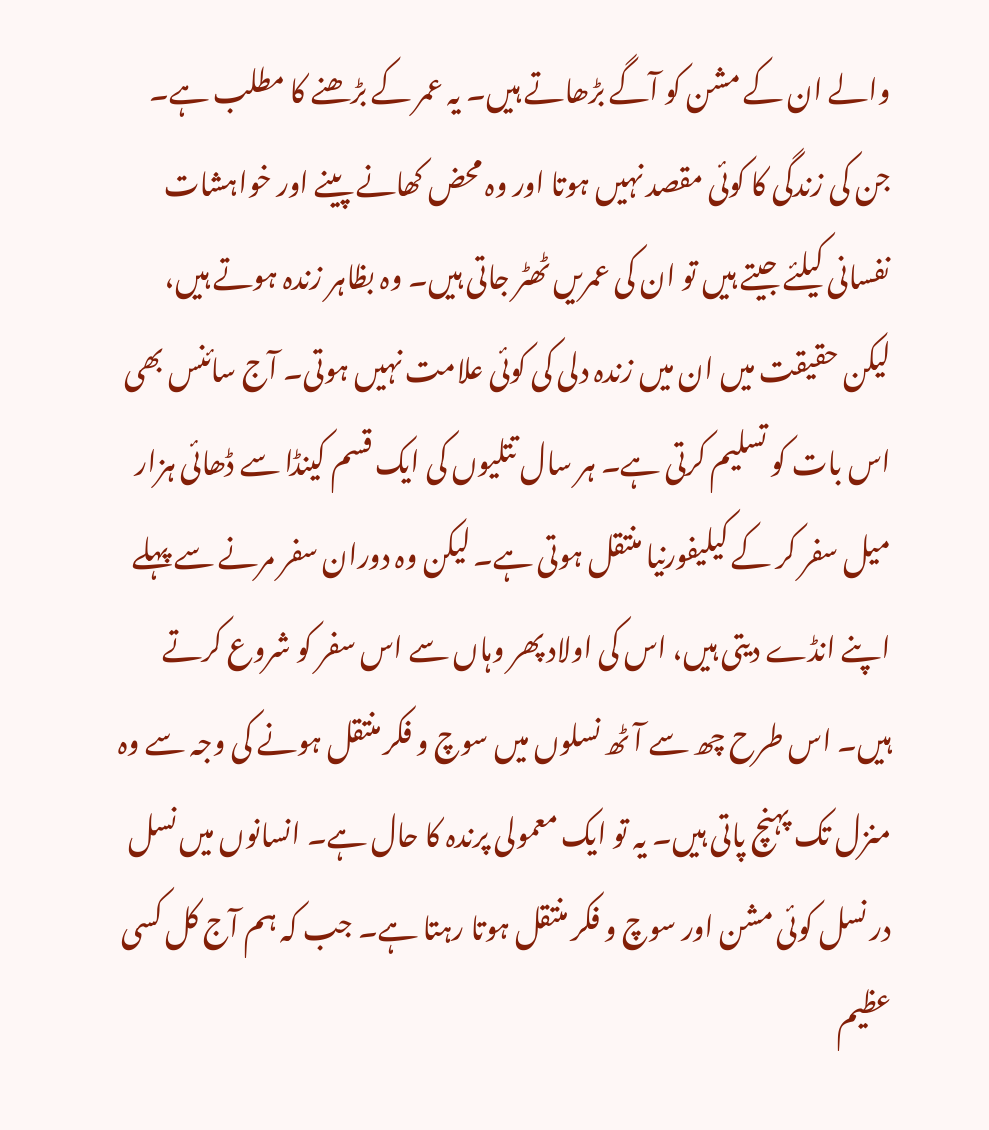والے ان کے مشن کو آگے بڑھاتے ہیں۔ یہ عمر کے بڑھنے کا مطلب ہے۔ جن کی زندگی کا کوئی مقصد نہیں ہوتا اور وہ محض کھانے پینے اور خواہشات نفسانی کیلئے جیتے ہیں تو ان کی عمریں ٹھٹر جاتی ہیں۔ وہ بظاہر زندہ ہوتے ہیں، لیکن حقیقت میں ان میں زندہ دلی کی کوئی علامت نہیں ہوتی۔ آج سائنس بھی اس بات کو تسلیم کرتی ہے۔ ہر سال تتلیوں کی ایک قسم کینڈا سے ڈھائی ہزار میل سفر کر کے کیلیفورنیا منتقل ہوتی ہے۔ لیکن وہ دوران سفر مرنے سے پہلے اپنے انڈے دیتی ہیں، اس کی اولاد پھر وہاں سے اس سفر کو شروع کرتے ہیں۔ اس طرح چھ سے آٹھ نسلوں میں سوچ و فکر منتقل ہونے کی وجہ سے وہ منزل تک پہنچ پاتی ہیں۔ یہ تو ایک معمولی پرندہ کا حال ہے۔ انسانوں میں نسل در نسل کوئی مشن اور سوچ و فکر منتقل ہوتا رہتا ہے۔ جب کہ ہم آج کل کسی عظیم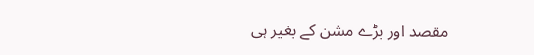مقصد اور بڑے مشن کے بغیر ہی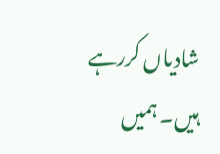شادیاں کررہے ہیں۔ ہمیں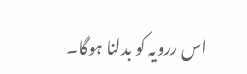اس ررویہ کو بدلنا ہوگا۔